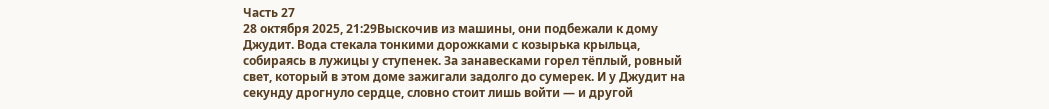Часть 27
28 октября 2025, 21:29Выскочив из машины, они подбежали к дому Джудит. Вода стекала тонкими дорожками с козырька крыльца, собираясь в лужицы у ступенек. За занавесками горел тёплый, ровный свет, который в этом доме зажигали задолго до сумерек. И у Джудит на секунду дрогнуло сердце, словно стоит лишь войти — и другой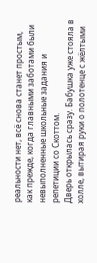реальности нет, всё снова станет простым, как прежде, когда главными заботами были невыполненные школьные задания и репетиции со Скоттом.
Дверь открылась сразу. Бабушка уже стояла в холле, вытирая руки о полотенце с жёлтыми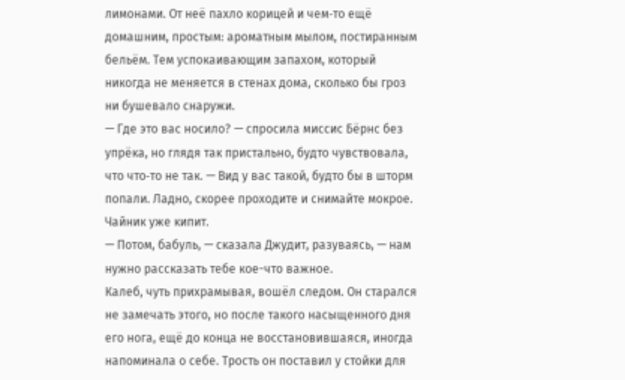лимонами. От неё пахло корицей и чем‑то ещё домашним, простым: ароматным мылом, постиранным бельём. Тем успокаивающим запахом, который никогда не меняется в стенах дома, сколько бы гроз ни бушевало снаружи.
— Где это вас носило? — спросила миссис Бёрнс без упрёка, но глядя так пристально, будто чувствовала, что что‑то не так. — Вид у вас такой, будто бы в шторм попали. Ладно, скорее проходите и снимайте мокрое. Чайник уже кипит.
— Потом, бабуль, — сказала Джудит, разуваясь, — нам нужно рассказать тебе кое-что важное.
Калеб, чуть прихрамывая, вошёл следом. Он старался не замечать этого, но после такого насыщенного дня его нога, ещё до конца не восстановившаяся, иногда напоминала о себе. Трость он поставил у стойки для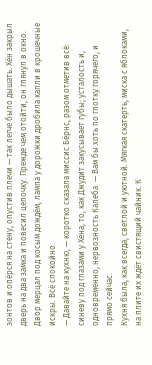зонтов и опёрся на стену, опустив плечи — так легче было дышать. Хён закрыл дверь на два замка и повесил цепочку. Прежде чем отойти, он глянул в окно. Двор мерцал под косым дождём, лампа у дорожки дробила капли в крошечные искры. Всё спокойно.
— Давайте на кухню, — коротко сказала миссис Бёрнс, разом отметив всё: синеву под глазами у Хёна, то, как Джудит закусывает губы; усталость и, одновременно, нервозность Калеба. — Вам бы хоть по глотку горячего, и прямо сейчас.
Кухня была, как всегда, светлой и уютной. Мягкая скатерть, миска с яблоками, на плите их ждёт свистящий чайник. К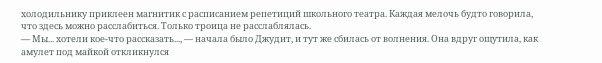холодильнику приклеен магнитик с расписанием репетиций школьного театра. Каждая мелочь будто говорила, что здесь можно расслабиться. Только троица не расслаблялась.
— Мы... хотели кое-что рассказать..., — начала было Джудит, и тут же сбилась от волнения. Она вдруг ощутила, как амулет под майкой откликнулся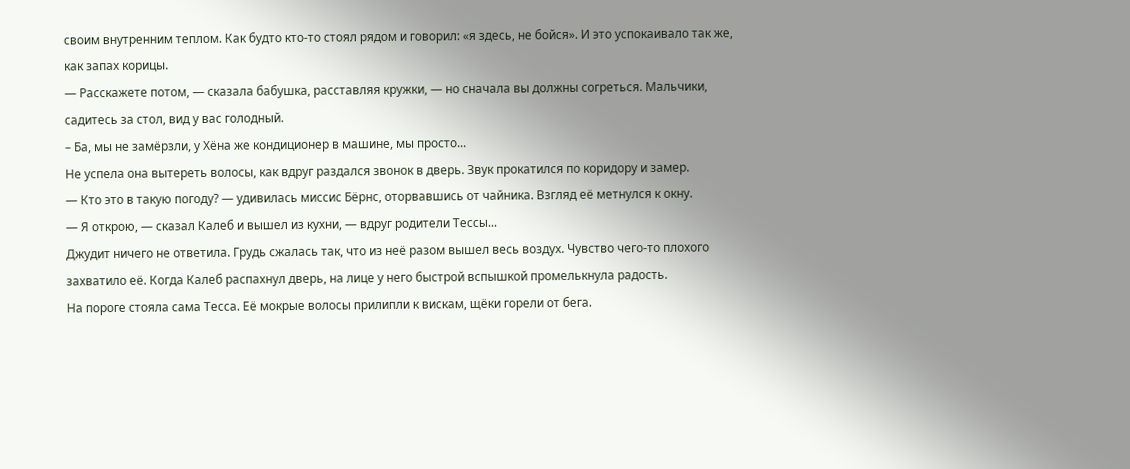своим внутренним теплом. Как будто кто‑то стоял рядом и говорил: «я здесь, не бойся». И это успокаивало так же, как запах корицы.
— Расскажете потом, — сказала бабушка, расставляя кружки, — но сначала вы должны согреться. Мальчики, садитесь за стол, вид у вас голодный.
– Ба, мы не замёрзли, у Хёна же кондиционер в машине, мы просто...
Не успела она вытереть волосы, как вдруг раздался звонок в дверь. Звук прокатился по коридору и замер.
— Кто это в такую погоду? — удивилась миссис Бёрнс, оторвавшись от чайника. Взгляд её метнулся к окну.
— Я открою, — сказал Калеб и вышел из кухни, — вдруг родители Тессы...
Джудит ничего не ответила. Грудь сжалась так, что из неё разом вышел весь воздух. Чувство чего-то плохого захватило её. Когда Калеб распахнул дверь, на лице у него быстрой вспышкой промелькнула радость.
На пороге стояла сама Тесса. Её мокрые волосы прилипли к вискам, щёки горели от бега.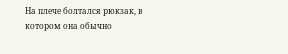На плече болтался рюкзак, в котором она обычно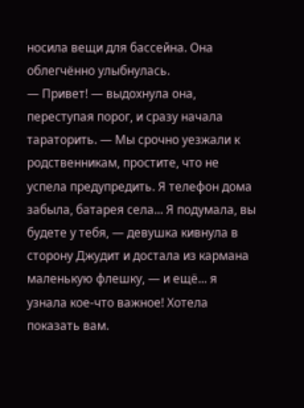носила вещи для бассейна. Она облегчённо улыбнулась.
— Привет! — выдохнула она, переступая порог, и сразу начала тараторить. — Мы срочно уезжали к родственникам, простите, что не успела предупредить. Я телефон дома забыла, батарея села... Я подумала, вы будете у тебя, — девушка кивнула в сторону Джудит и достала из кармана маленькую флешку, — и ещё... я узнала кое-что важное! Хотела показать вам.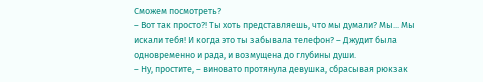Сможем посмотреть?
– Вот так просто?! Ты хоть представляешь, что мы думали? Мы... Мы искали тебя! И когда это ты забывала телефон? – Джудит была одновременно и рада, и возмущена до глубины души.
– Ну, простите, – виновато протянула девушка, сбрасывая рюкзак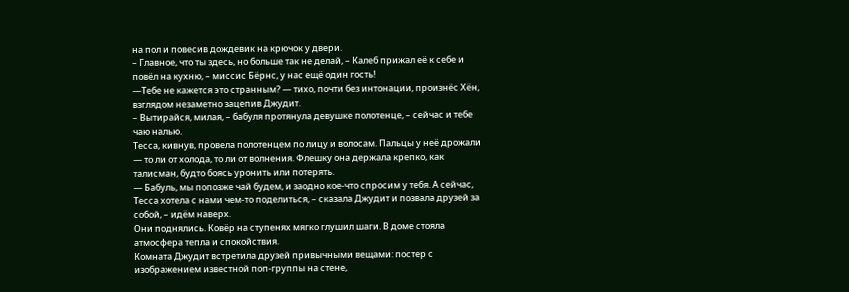на пол и повесив дождевик на крючок у двери.
– Главное, что ты здесь, но больше так не делай, – Калеб прижал её к себе и повёл на кухню, – миссис Бёрнс, у нас ещё один гость!
—Тебе не кажется это странным? — тихо, почти без интонации, произнёс Хён, взглядом незаметно зацепив Джудит.
– Вытирайся, милая, – бабуля протянула девушке полотенце, – сейчас и тебе чаю налью.
Тесса, кивнув, провела полотенцем по лицу и волосам. Пальцы у неё дрожали — то ли от холода, то ли от волнения. Флешку она держала крепко, как талисман, будто боясь уронить или потерять.
— Бабуль, мы попозже чай будем, и заодно кое-что спросим у тебя. А сейчас, Тесса хотела с нами чем-то поделиться, – сказала Джудит и позвала друзей за собой, – идём наверх.
Они поднялись. Ковёр на ступенях мягко глушил шаги. В доме стояла атмосфера тепла и спокойствия.
Комната Джудит встретила друзей привычными вещами: постер с изображением известной поп-группы на стене,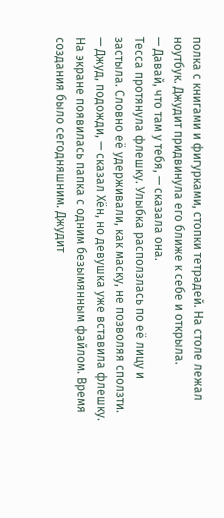полка с книгами и фигурками, стопки тетрадей. На столе лежал ноутбук. Джудит придвинула его ближе к себе и открыла.
— Давай, что там у тебя, — сказала она.
Тесса протянула флешку. Улыбка расползлась по её лицу и застыла. Словно её удерживали, как маску, не позволяя сползти.
— Джуд, подожди, — сказал Хён, но девушка уже вставила флешку. На экране появилась папка с одним безымянным файлом. Время создания было сегодняшним. Джудит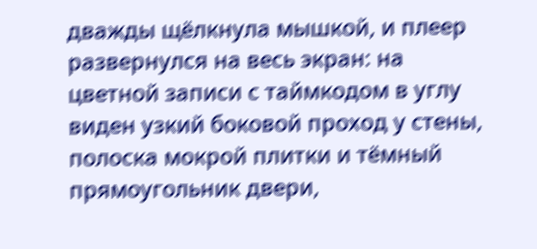дважды щёлкнула мышкой, и плеер развернулся на весь экран: на цветной записи с таймкодом в углу виден узкий боковой проход у стены, полоска мокрой плитки и тёмный прямоугольник двери,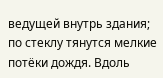ведущей внутрь здания; по стеклу тянутся мелкие потёки дождя. Вдоль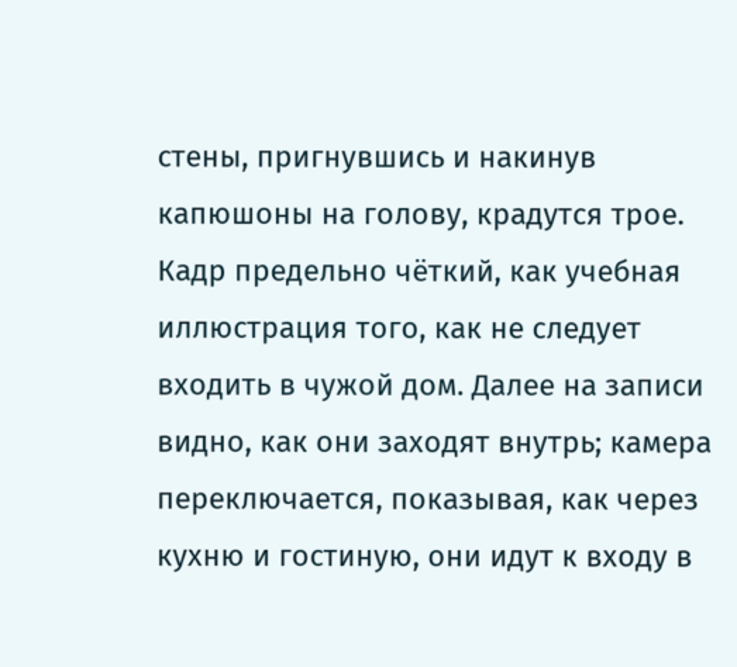стены, пригнувшись и накинув капюшоны на голову, крадутся трое. Кадр предельно чёткий, как учебная иллюстрация того, как не следует входить в чужой дом. Далее на записи видно, как они заходят внутрь; камера переключается, показывая, как через кухню и гостиную, они идут к входу в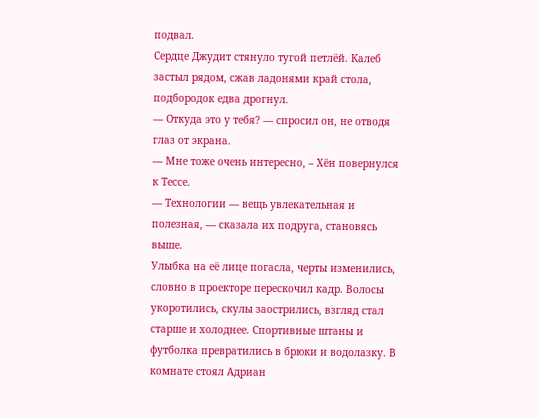подвал.
Сердце Джудит стянуло тугой петлёй. Калеб застыл рядом, сжав ладонями край стола, подбородок едва дрогнул.
— Откуда это у тебя? — спросил он, не отводя глаз от экрана.
— Мне тоже очень интересно, – Хён повернулся к Тессе.
— Технологии — вещь увлекательная и полезная, — сказала их подруга, становясь выше.
Улыбка на её лице погасла, черты изменились, словно в проекторе перескочил кадр. Волосы укоротились, скулы заострились, взгляд стал старше и холоднее. Спортивные штаны и футболка превратились в брюки и водолазку. В комнате стоял Адриан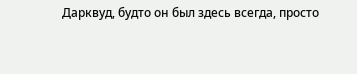Дарквуд, будто он был здесь всегда, просто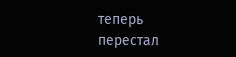теперь перестал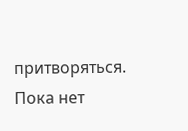притворяться.
Пока нет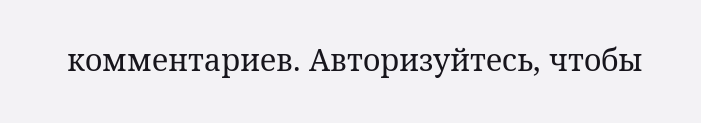комментариев. Авторизуйтесь, чтобы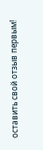оставить свой отзыв первым!